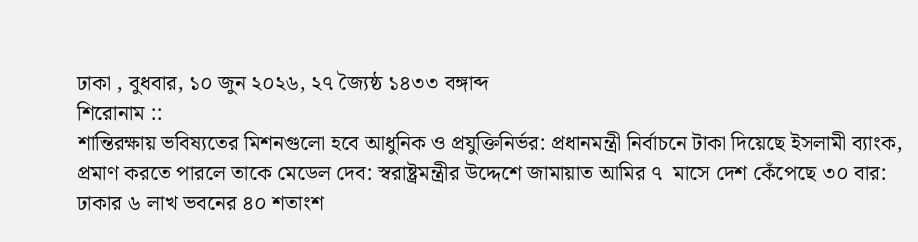ঢাকা , বুধবার, ১০ জুন ২০২৬, ২৭ জ্যৈষ্ঠ ১৪৩৩ বঙ্গাব্দ
শিরোনাম ::
শান্তিরক্ষায় ভবিষ্যতের মিশনগুলো হবে আধুনিক ও প্রযুক্তিনির্ভর: প্রধানমন্ত্রী নির্বাচনে টাকা দিয়েছে ইসলামী ব্যাংক, প্রমাণ করতে পারলে তাকে মেডেল দেব: স্বরাষ্ট্রমন্ত্রীর উদ্দেশে জামায়াত আমির ৭  মাসে দেশ কেঁপেছে ৩০ বার: ঢাকার ৬ লাখ ভবনের ৪০ শতাংশ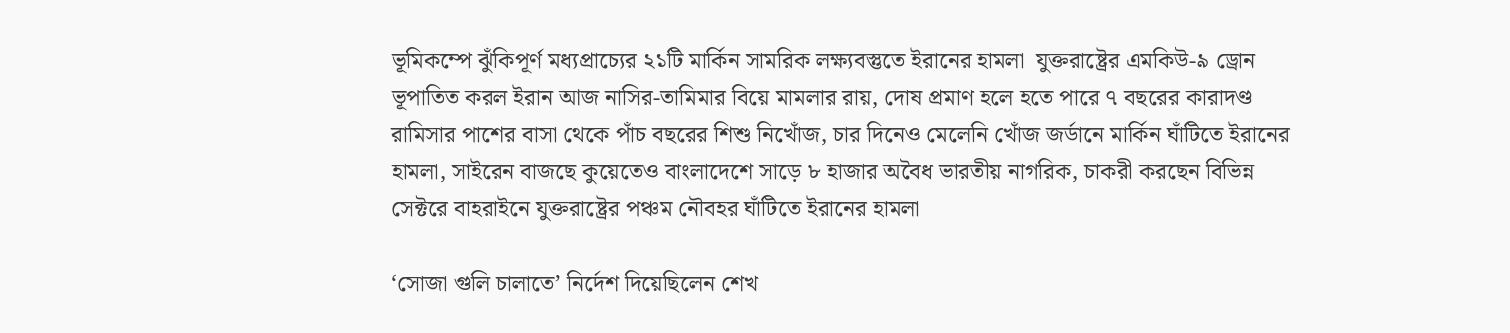ভূমিকম্পে ঝুঁকিপূর্ণ মধ্যপ্রাচ্যের ২১টি মার্কিন সামরিক লক্ষ্যবস্তুতে ইরানের হামলা  যুক্তরাষ্ট্রের এমকিউ-৯ ড্রোন ভূপাতিত করল ইরান আজ নাসির-তামিমার বিয়ে মামলার রায়, দোষ প্রমাণ হলে হতে পারে ৭ বছরের কারাদণ্ড রামিসার পাশের বাসা থেকে পাঁচ বছরের শিশু নিখোঁজ, চার দিনেও মেলেনি খোঁজ জর্ডানে মার্কিন ঘাঁটিতে ইরানের হামলা, সাইরেন বাজছে কুয়েতেও বাংলাদেশে সাড়ে ৮ হাজার অবৈধ ভারতীয় নাগরিক, চাকরী করছেন বিভিন্ন সেক্টরে বাহরাইনে যুক্তরাষ্ট্রের পঞ্চম নৌবহর ঘাঁটিতে ইরানের হামলা

‘সোজা গুলি চালাতে’ নির্দেশ দিয়েছিলেন শেখ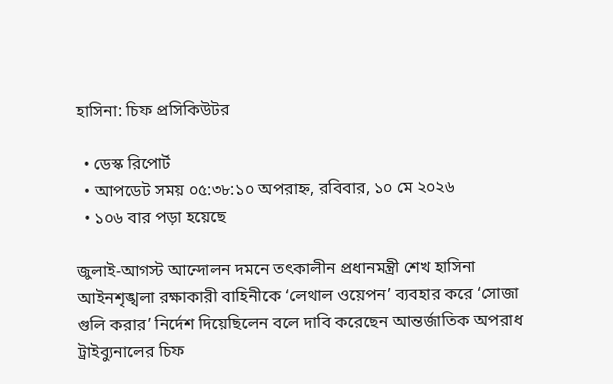হাসিনা: চিফ প্রসিকিউটর

  • ডেস্ক রিপোর্ট
  • আপডেট সময় ০৫:৩৮:১০ অপরাহ্ন, রবিবার, ১০ মে ২০২৬
  • ১০৬ বার পড়া হয়েছে

জুলাই-আগস্ট আন্দোলন দমনে তৎকালীন প্রধানমন্ত্রী শেখ হাসিনা আইনশৃঙ্খলা রক্ষাকারী বাহিনীকে ‘লেথাল ওয়েপন’ ব্যবহার করে ‘সোজা গুলি করার’ নির্দেশ দিয়েছিলেন বলে দাবি করেছেন আন্তর্জাতিক অপরাধ ট্রাইব্যুনালের চিফ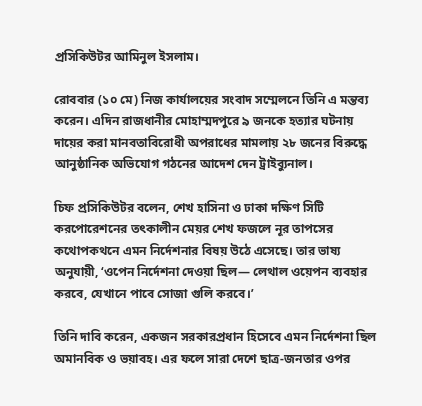প্রসিকিউটর আমিনুল ইসলাম।

রোববার (১০ মে) নিজ কার্যালয়ের সংবাদ সম্মেলনে তিনি এ মন্তব্য করেন। এদিন রাজধানীর মোহাম্মদপুরে ৯ জনকে হত্যার ঘটনায় দায়ের করা মানবতাবিরোধী অপরাধের মামলায় ২৮ জনের বিরুদ্ধে আনুষ্ঠানিক অভিযোগ গঠনের আদেশ দেন ট্রাইব্যুনাল।

চিফ প্রসিকিউটর বলেন, শেখ হাসিনা ও ঢাকা দক্ষিণ সিটি করপোরেশনের তৎকালীন মেয়র শেখ ফজলে নূর তাপসের কথোপকথনে এমন নির্দেশনার বিষয় উঠে এসেছে। তার ভাষ্য অনুযায়ী, ‘ওপেন নির্দেশনা দেওয়া ছিল— লেথাল ওয়েপন ব্যবহার করবে, যেখানে পাবে সোজা গুলি করবে।’

তিনি দাবি করেন, একজন সরকারপ্রধান হিসেবে এমন নির্দেশনা ছিল অমানবিক ও ভয়াবহ। এর ফলে সারা দেশে ছাত্র-জনতার ওপর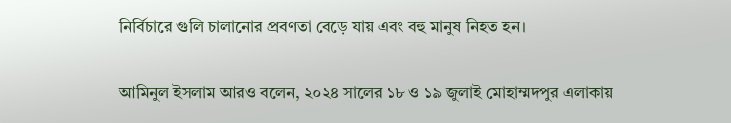নির্বিচারে গুলি চালানোর প্রবণতা বেড়ে যায় এবং বহু মানুষ নিহত হন।

আমিনুল ইসলাম আরও বলেন, ২০২৪ সালের ১৮ ও ১৯ জুলাই মোহাম্মদপুর এলাকায়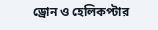ড্রোন ও হেলিকপ্টার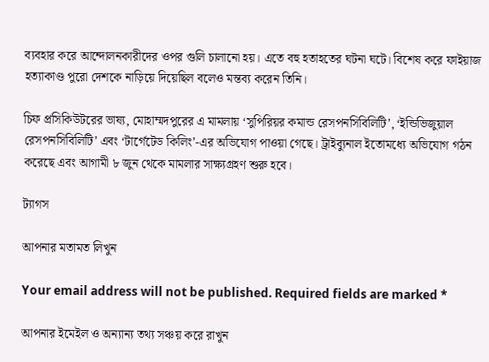ব্যবহার করে আন্দোলনকারীদের ওপর গুলি চালানো হয়। এতে বহু হতাহতের ঘটনা ঘটে। বিশেষ করে ফাইয়াজ হত্যাকাণ্ড পুরো দেশকে নাড়িয়ে দিয়েছিল বলেও মন্তব্য করেন তিনি।

চিফ প্রসিকিউটরের ভাষ্য, মোহাম্মদপুরের এ মামলায় ‘সুপিরিয়র কমান্ড রেসপনসিবিলিটি’, ‘ইন্ডিভিজুয়াল রেসপনসিবিলিটি’ এবং ‘টার্গেটেড কিলিং’-এর অভিযোগ পাওয়া গেছে। ট্রাইব্যুনাল ইতোমধ্যে অভিযোগ গঠন করেছে এবং আগামী ৮ জুন থেকে মামলার সাক্ষ্যগ্রহণ শুরু হবে।

ট্যাগস

আপনার মতামত লিখুন

Your email address will not be published. Required fields are marked *

আপনার ইমেইল ও অন্যান্য তথ্য সঞ্চয় করে রাখুন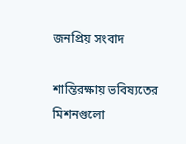জনপ্রিয় সংবাদ

শান্তিরক্ষায় ভবিষ্যতের মিশনগুলো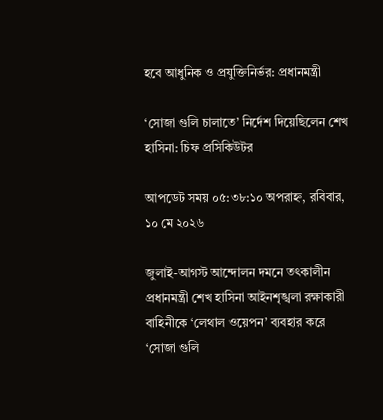হবে আধুনিক ও প্রযুক্তিনির্ভর: প্রধানমন্ত্রী

‘সোজা গুলি চালাতে’ নির্দেশ দিয়েছিলেন শেখ হাসিনা: চিফ প্রসিকিউটর

আপডেট সময় ০৫:৩৮:১০ অপরাহ্ন, রবিবার, ১০ মে ২০২৬

জুলাই-আগস্ট আন্দোলন দমনে তৎকালীন প্রধানমন্ত্রী শেখ হাসিনা আইনশৃঙ্খলা রক্ষাকারী বাহিনীকে ‘লেথাল ওয়েপন’ ব্যবহার করে ‘সোজা গুলি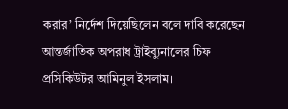করার’ নির্দেশ দিয়েছিলেন বলে দাবি করেছেন আন্তর্জাতিক অপরাধ ট্রাইব্যুনালের চিফ প্রসিকিউটর আমিনুল ইসলাম।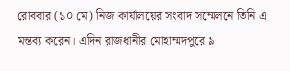রোববার (১০ মে) নিজ কার্যালয়ের সংবাদ সম্মেলনে তিনি এ মন্তব্য করেন। এদিন রাজধানীর মোহাম্মদপুরে ৯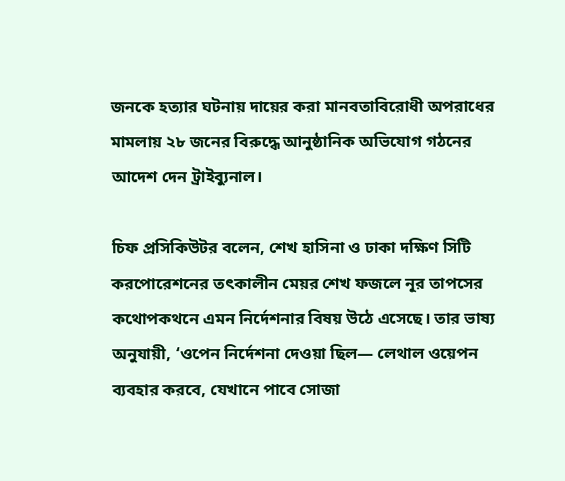জনকে হত্যার ঘটনায় দায়ের করা মানবতাবিরোধী অপরাধের মামলায় ২৮ জনের বিরুদ্ধে আনুষ্ঠানিক অভিযোগ গঠনের আদেশ দেন ট্রাইব্যুনাল।

চিফ প্রসিকিউটর বলেন, শেখ হাসিনা ও ঢাকা দক্ষিণ সিটি করপোরেশনের তৎকালীন মেয়র শেখ ফজলে নূর তাপসের কথোপকথনে এমন নির্দেশনার বিষয় উঠে এসেছে। তার ভাষ্য অনুযায়ী, ‘ওপেন নির্দেশনা দেওয়া ছিল— লেথাল ওয়েপন ব্যবহার করবে, যেখানে পাবে সোজা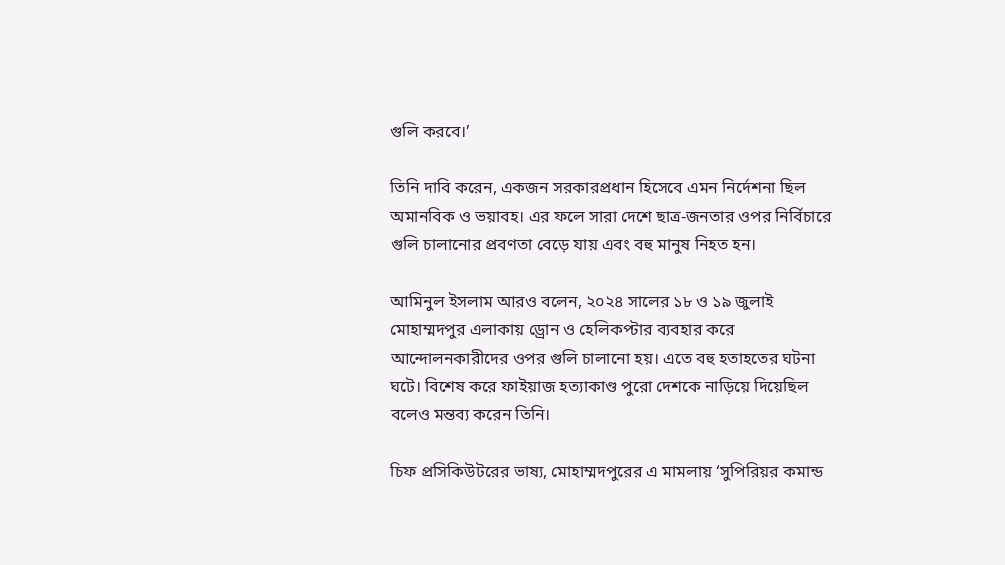গুলি করবে।’

তিনি দাবি করেন, একজন সরকারপ্রধান হিসেবে এমন নির্দেশনা ছিল অমানবিক ও ভয়াবহ। এর ফলে সারা দেশে ছাত্র-জনতার ওপর নির্বিচারে গুলি চালানোর প্রবণতা বেড়ে যায় এবং বহু মানুষ নিহত হন।

আমিনুল ইসলাম আরও বলেন, ২০২৪ সালের ১৮ ও ১৯ জুলাই মোহাম্মদপুর এলাকায় ড্রোন ও হেলিকপ্টার ব্যবহার করে আন্দোলনকারীদের ওপর গুলি চালানো হয়। এতে বহু হতাহতের ঘটনা ঘটে। বিশেষ করে ফাইয়াজ হত্যাকাণ্ড পুরো দেশকে নাড়িয়ে দিয়েছিল বলেও মন্তব্য করেন তিনি।

চিফ প্রসিকিউটরের ভাষ্য, মোহাম্মদপুরের এ মামলায় ‘সুপিরিয়র কমান্ড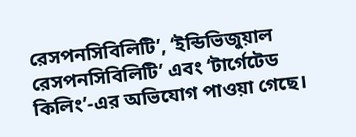রেসপনসিবিলিটি’, ‘ইন্ডিভিজুয়াল রেসপনসিবিলিটি’ এবং ‘টার্গেটেড কিলিং’-এর অভিযোগ পাওয়া গেছে।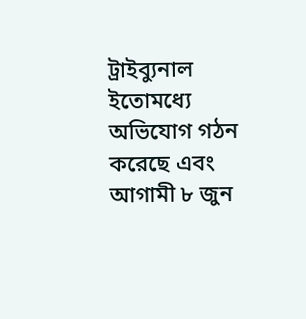ট্রাইব্যুনাল ইতোমধ্যে অভিযোগ গঠন করেছে এবং আগামী ৮ জুন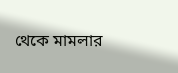থেকে মামলার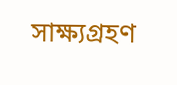সাক্ষ্যগ্রহণ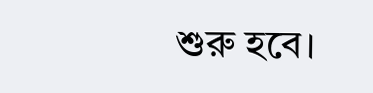শুরু হবে।